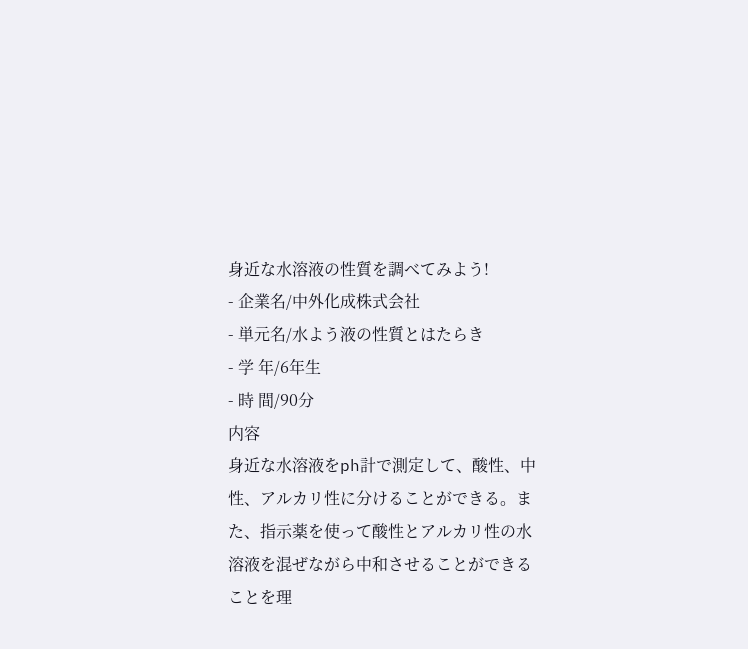身近な水溶液の性質を調べてみよう!
- 企業名/中外化成株式会社
- 単元名/水よう液の性質とはたらき
- 学 年/6年生
- 時 間/90分
内容
身近な水溶液をph計で測定して、酸性、中性、アルカリ性に分けることができる。また、指示薬を使って酸性とアルカリ性の水溶液を混ぜながら中和させることができることを理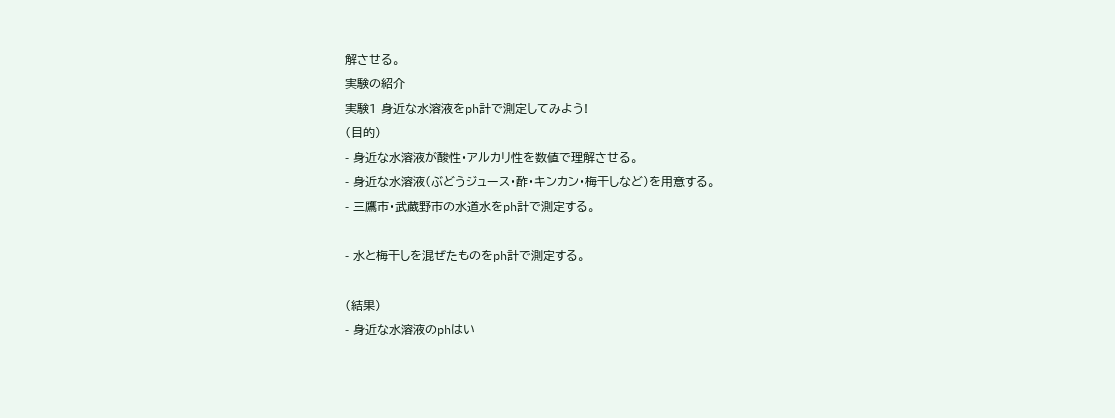解させる。
実験の紹介
実験1 身近な水溶液をph計で測定してみよう!
(目的)
- 身近な水溶液が酸性・アルカリ性を数値で理解させる。
- 身近な水溶液(ぶどうジュース・酢・キンカン・梅干しなど)を用意する。
- 三鷹市・武蔵野市の水道水をph計で測定する。

- 水と梅干しを混ぜたものをph計で測定する。

(結果)
- 身近な水溶液のphはい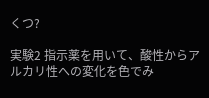くつ?

実験2 指示薬を用いて、酸性からアルカリ性への変化を色でみ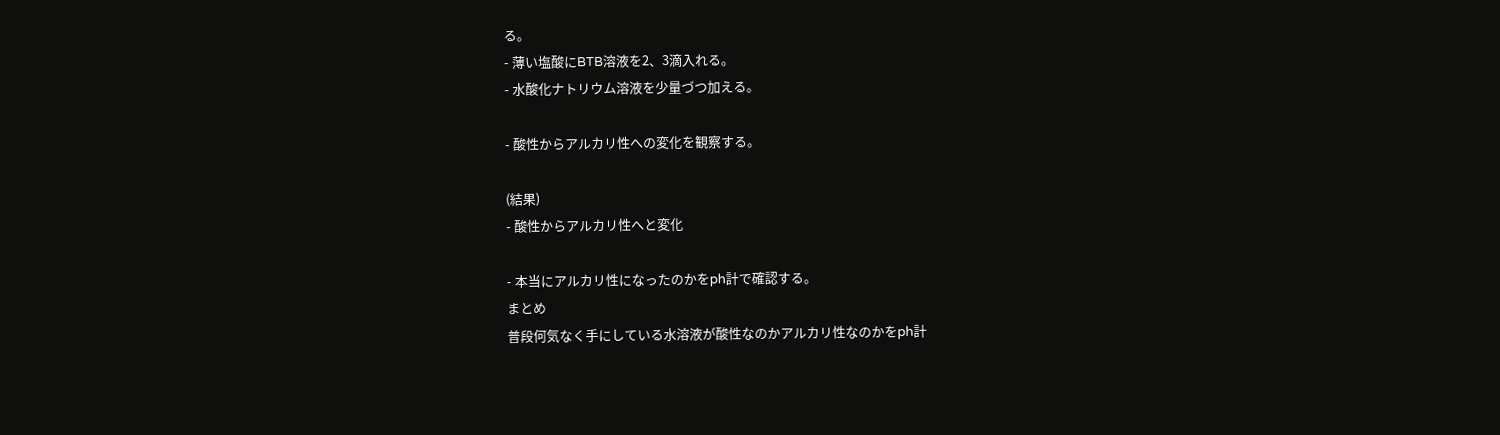る。
- 薄い塩酸にBTB溶液を2、3滴入れる。
- 水酸化ナトリウム溶液を少量づつ加える。

- 酸性からアルカリ性への変化を観察する。

(結果)
- 酸性からアルカリ性へと変化

- 本当にアルカリ性になったのかをph計で確認する。
まとめ
普段何気なく手にしている水溶液が酸性なのかアルカリ性なのかをph計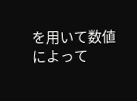を用いて数値によって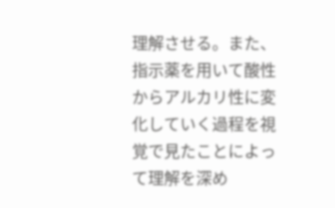理解させる。また、指示薬を用いて酸性からアルカリ性に変化していく過程を視覚で見たことによって理解を深め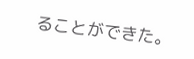ることができた。